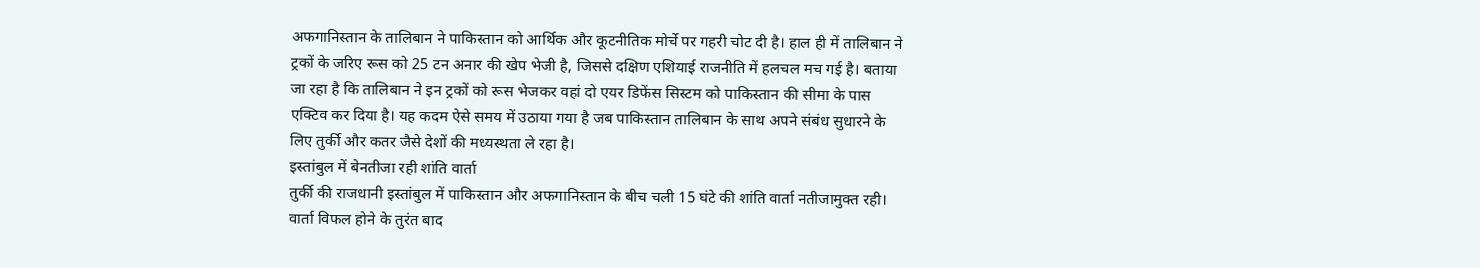अफगानिस्तान के तालिबान ने पाकिस्तान को आर्थिक और कूटनीतिक मोर्चे पर गहरी चोट दी है। हाल ही में तालिबान ने ट्रकों के जरिए रूस को 25 टन अनार की खेप भेजी है, जिससे दक्षिण एशियाई राजनीति में हलचल मच गई है। बताया जा रहा है कि तालिबान ने इन ट्रकों को रूस भेजकर वहां दो एयर डिफेंस सिस्टम को पाकिस्तान की सीमा के पास एक्टिव कर दिया है। यह कदम ऐसे समय में उठाया गया है जब पाकिस्तान तालिबान के साथ अपने संबंध सुधारने के लिए तुर्की और कतर जैसे देशों की मध्यस्थता ले रहा है।
इस्तांबुल में बेनतीजा रही शांति वार्ता
तुर्की की राजधानी इस्तांबुल में पाकिस्तान और अफगानिस्तान के बीच चली 15 घंटे की शांति वार्ता नतीजामुक्त रही। वार्ता विफल होने के तुरंत बाद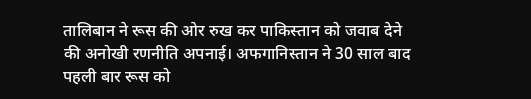तालिबान ने रूस की ओर रुख कर पाकिस्तान को जवाब देने की अनोखी रणनीति अपनाई। अफगानिस्तान ने 30 साल बाद पहली बार रूस को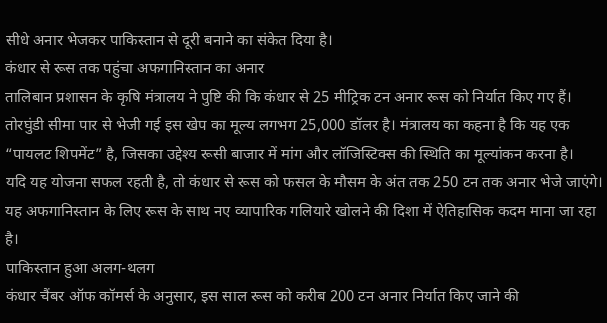सीधे अनार भेजकर पाकिस्तान से दूरी बनाने का संकेत दिया है।
कंधार से रूस तक पहुंचा अफगानिस्तान का अनार
तालिबान प्रशासन के कृषि मंत्रालय ने पुष्टि की कि कंधार से 25 मीट्रिक टन अनार रूस को निर्यात किए गए हैं। तोरघुंडी सीमा पार से भेजी गई इस खेप का मूल्य लगभग 25,000 डॉलर है। मंत्रालय का कहना है कि यह एक “पायलट शिपमेंट” है, जिसका उद्देश्य रूसी बाजार में मांग और लॉजिस्टिक्स की स्थिति का मूल्यांकन करना है।
यदि यह योजना सफल रहती है, तो कंधार से रूस को फसल के मौसम के अंत तक 250 टन तक अनार भेजे जाएंगे। यह अफगानिस्तान के लिए रूस के साथ नए व्यापारिक गलियारे खोलने की दिशा में ऐतिहासिक कदम माना जा रहा है।
पाकिस्तान हुआ अलग-थलग
कंधार चैंबर ऑफ कॉमर्स के अनुसार, इस साल रूस को करीब 200 टन अनार निर्यात किए जाने की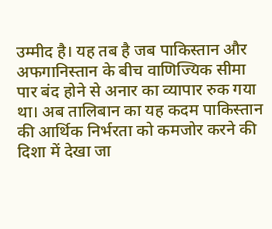उम्मीद है। यह तब है जब पाकिस्तान और अफगानिस्तान के बीच वाणिज्यिक सीमा पार बंद होने से अनार का व्यापार रुक गया था। अब तालिबान का यह कदम पाकिस्तान की आर्थिक निर्भरता को कमजोर करने की दिशा में देखा जा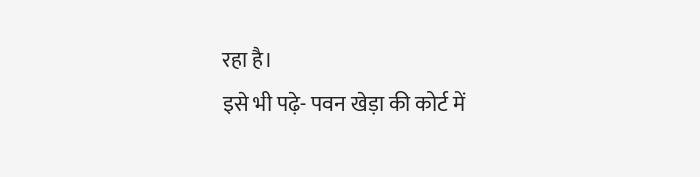रहा है।
इसे भी पढ़े- पवन खेड़ा की कोर्ट में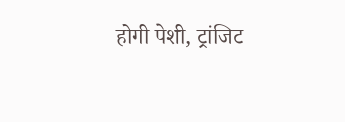होगी पेशी, ट्रांजिट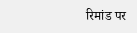रिमांड पर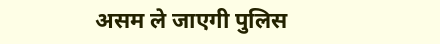असम ले जाएगी पुलिस